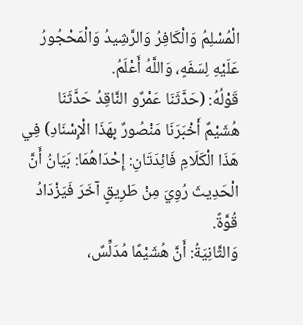الْمُسْلِمُ وَالْكَافِرُ وَالرَّشِيدُ وَالْمَحْجُورُ عَلَيْهِ لِسَفَهٍ، وَاللَّهُ أَعْلَمُ.
قَوْلُهُ: (حَدَّثَنَا عَمْرٌو النَّاقِدُ حَدَّثَنَا هُشَيْمٌ أَخْبَرَنَا مَنْصُورٌ بِهَذَا الْإِسْنَادِ) فِي هَذَا الْكَلَامِ فَائِدَتَانِ: إِحْدَاهُمَا: بَيَانُ أَنَّ الْحَدِيثَ رُوِيَ مِنْ طَرِيقٍ آخَرَ فَيَزْدَادُ قُوَّةً.
وَالثَّانِيَةُ: أَنَّ هُشَيْمًا مُدَلِّسٌ،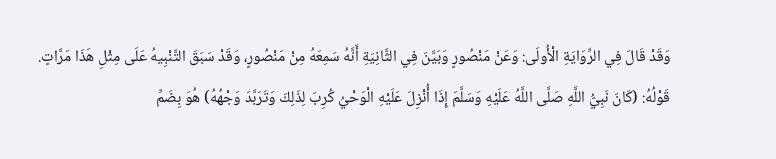وَقَدْ قَالَ فِي الرِّوَايَةِ الْأُولَى: وَعَنْ مَنْصُورٍ وَبَيَّنَ فِي الثَّانِيَةِ أَنَّهُ سَمِعَهُ مِنْ مَنْصُورٍ، وَقَدْ سَبَقَ التَّنْبِيهُ عَلَى مِثْلِ هَذَا مَرَّاتٍ.
قَوْلُهُ: (كَانَ نَبِيُّ اللَّهِ صَلَّى اللَّهُ عَلَيْهِ وَسَلَّمَ إِذَا أُنْزِلَ عَلَيْهِ الْوَحْيُ كُرِبَ لِذَلِكَ وَتَرَبَّدَ وَجْهُهُ) هُوَ بِضَمِّ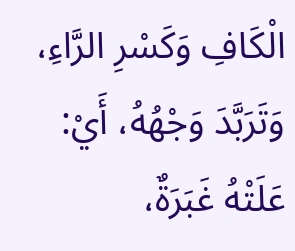الْكَافِ وَكَسْرِ الرَّاءِ، وَتَرَبَّدَ وَجْهُهُ، أَيْ: عَلَتْهُ غَبَرَةٌ،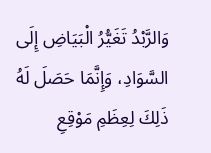وَالرَّبْدُ تَغَيُّرُ الْبَيَاضِ إِلَى السَّوَادِ، وَإِنَّمَا حَصَلَ لَهُ ذَلِكَ لِعِظَمِ مَوْقِعِ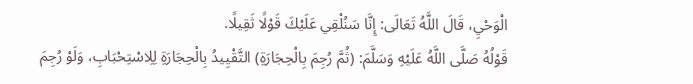الْوَحْيِ، قَالَ اللَّهُ تَعَالَى: إِنَّا سَنُلْقِي عَلَيْكَ قَوْلًا ثَقِيلًا.
قَوْلُهُ صَلَّى اللَّهُ عَلَيْهِ وَسَلَّمَ: (ثُمَّ رُجِمَ بِالْحِجَارَةِ) التَّقْيِيدُ بِالْحِجَارَةِ لِلِاسْتِحْبَابِ، وَلَوْ رُجِمَ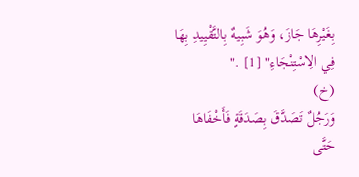بِغَيْرِهَا جَازَ، وَهُوَ شَبِيهٌ بِالتَّقْيِيدِ بِهَا فِي الِاسْتِنْجَاءِ" [1] ."
(خ)
وَرَجُلٌ تَصَدَّقَ بِصَدَقَةٍ فَأَخْفَاهَا حَتَّى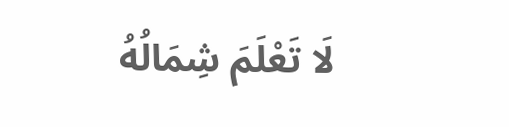لَا تَعْلَمَ شِمَالُهُ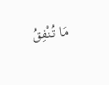مَا تُنْفِقُ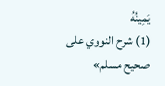يَمِينُهُ
(1) شرح النووي على صحيح مسلم»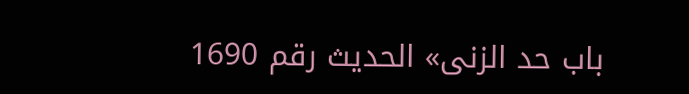باب حد الزنى» الحديث رقم 1690